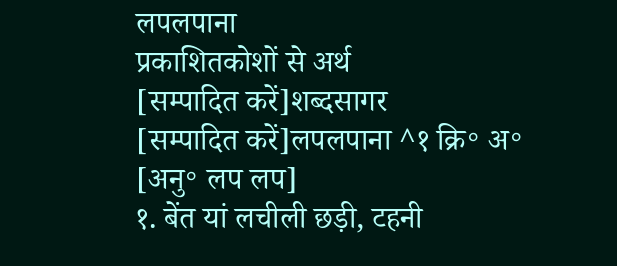लपलपाना
प्रकाशितकोशों से अर्थ
[सम्पादित करें]शब्दसागर
[सम्पादित करें]लपलपाना ^१ क्रि॰ अ॰ [अनु॰ लप लप]
१. बेंत यां लचीली छड़ी, टहनी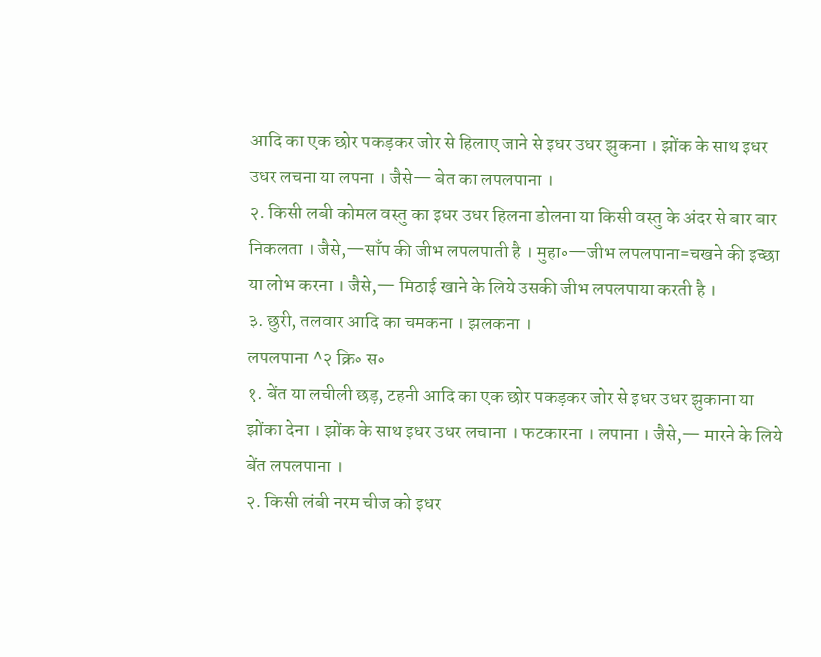आदि का एक छोर पकड़कर जोर से हिलाए जाने से इधर उधर झुकना । झोंक के साथ इधर उधर लचना या लपना । जैसे— बेत का लपलपाना ।
२. किसी लबी कोमल वस्तु का इधर उधर हिलना डोलना या किसी वस्तु के अंदर से बार बार निकलता । जैसे,—साँप की जीभ लपलपाती है । मुहा॰—जीभ लपलपाना=चखने की इच्छा या लोभ करना । जैसे,— मिठाई खाने के लिये उसकी जीभ लपलपाया करती है ।
३. छुरी, तलवार आदि का चमकना । झलकना ।
लपलपाना ^२ क्रि॰ स॰
१. बेंत या लचीली छड़, टहनी आदि का एक छोर पकड़कर जोर से इधर उधर झुकाना या झोंका देना । झोंक के साथ इधर उधर लचाना । फटकारना । लपाना । जैसे,— मारने के लिये बेंत लपलपाना ।
२. किसी लंबी नरम चीज को इधर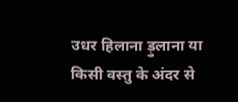उधर हिलाना ड़ुलाना या किसी वस्तु के अंदर से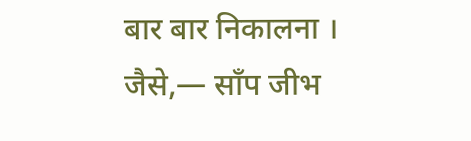बार बार निकालना । जैसे,— साँप जीभ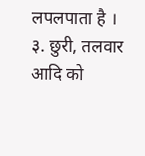लपलपाता है ।
३. छुरी, तलवार आदि को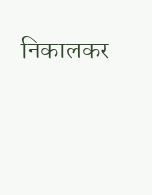निकालकर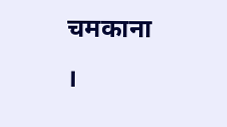चमकाना ।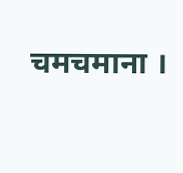चमचमाना ।